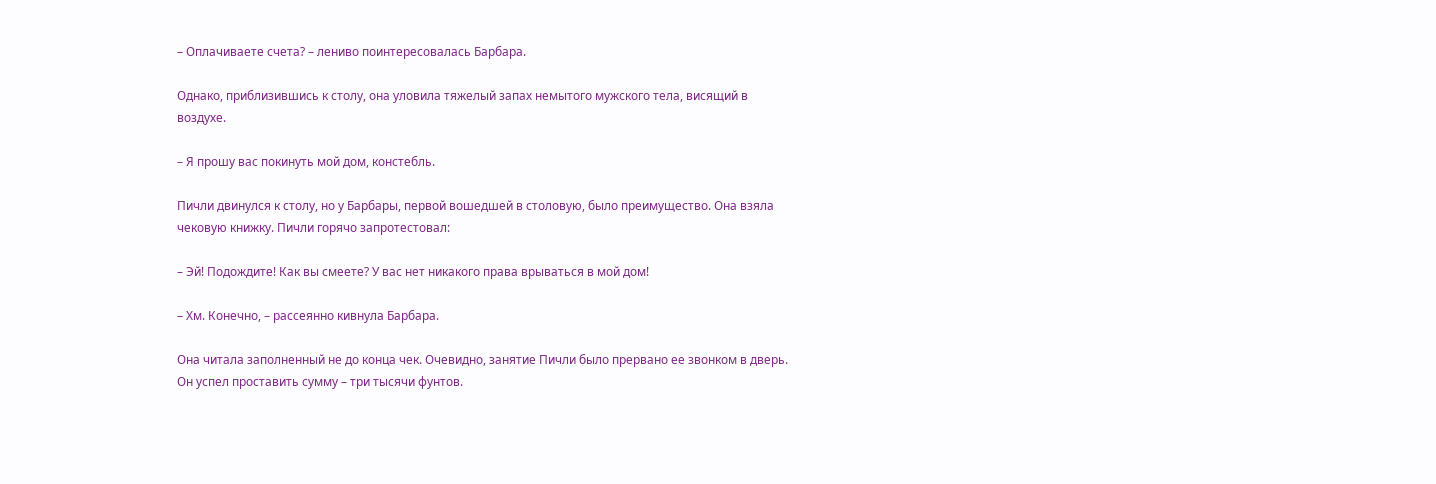– Оплачиваете счета? – лениво поинтересовалась Барбара.

Однако, приблизившись к столу, она уловила тяжелый запах немытого мужского тела, висящий в воздухе.

– Я прошу вас покинуть мой дом, констебль.

Пичли двинулся к столу, но у Барбары, первой вошедшей в столовую, было преимущество. Она взяла чековую книжку. Пичли горячо запротестовал:

– Эй! Подождите! Как вы смеете? У вас нет никакого права врываться в мой дом!

– Хм. Конечно, – рассеянно кивнула Барбара.

Она читала заполненный не до конца чек. Очевидно, занятие Пичли было прервано ее звонком в дверь. Он успел проставить сумму – три тысячи фунтов.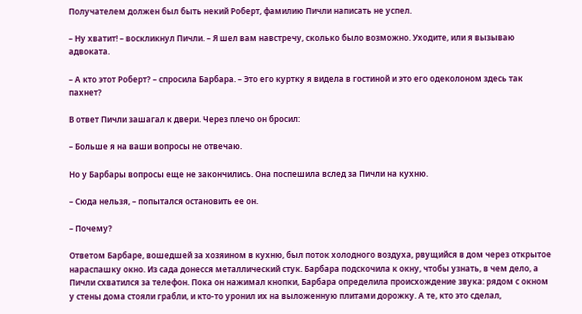Получателем должен был быть некий Роберт, фамилию Пичли написать не успел.

– Ну хватит! – воскликнул Пичли. – Я шел вам навстречу, сколько было возможно. Уходите, или я вызываю адвоката.

– А кто этот Роберт? – спросила Барбара. – Это его куртку я видела в гостиной и это его одеколоном здесь так пахнет?

В ответ Пичли зашагал к двери. Через плечо он бросил:

– Больше я на ваши вопросы не отвечаю.

Но у Барбары вопросы еще не закончились. Она поспешила вслед за Пичли на кухню.

– Сюда нельзя, – попытался остановить ее он.

– Почему?

Ответом Барбаре, вошедшей за хозяином в кухню, был поток холодного воздуха, рвущийся в дом через открытое нараспашку окно. Из сада донесся металлический стук. Барбара подскочила к окну, чтобы узнать, в чем дело, а Пичли схватился за телефон. Пока он нажимал кнопки, Барбара определила происхождение звука: рядом с окном у стены дома стояли грабли, и кто-то уронил их на выложенную плитами дорожку. А те, кто это сделал,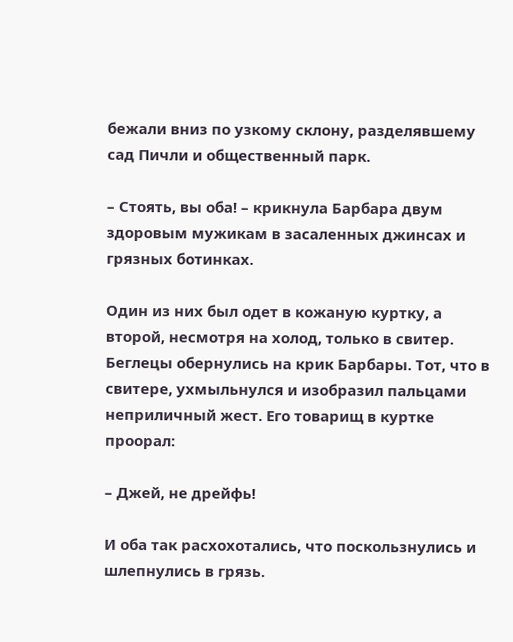бежали вниз по узкому склону, разделявшему сад Пичли и общественный парк.

– Стоять, вы оба! – крикнула Барбара двум здоровым мужикам в засаленных джинсах и грязных ботинках.

Один из них был одет в кожаную куртку, а второй, несмотря на холод, только в свитер. Беглецы обернулись на крик Барбары. Тот, что в свитере, ухмыльнулся и изобразил пальцами неприличный жест. Его товарищ в куртке проорал:

– Джей, не дрейфь!

И оба так расхохотались, что поскользнулись и шлепнулись в грязь.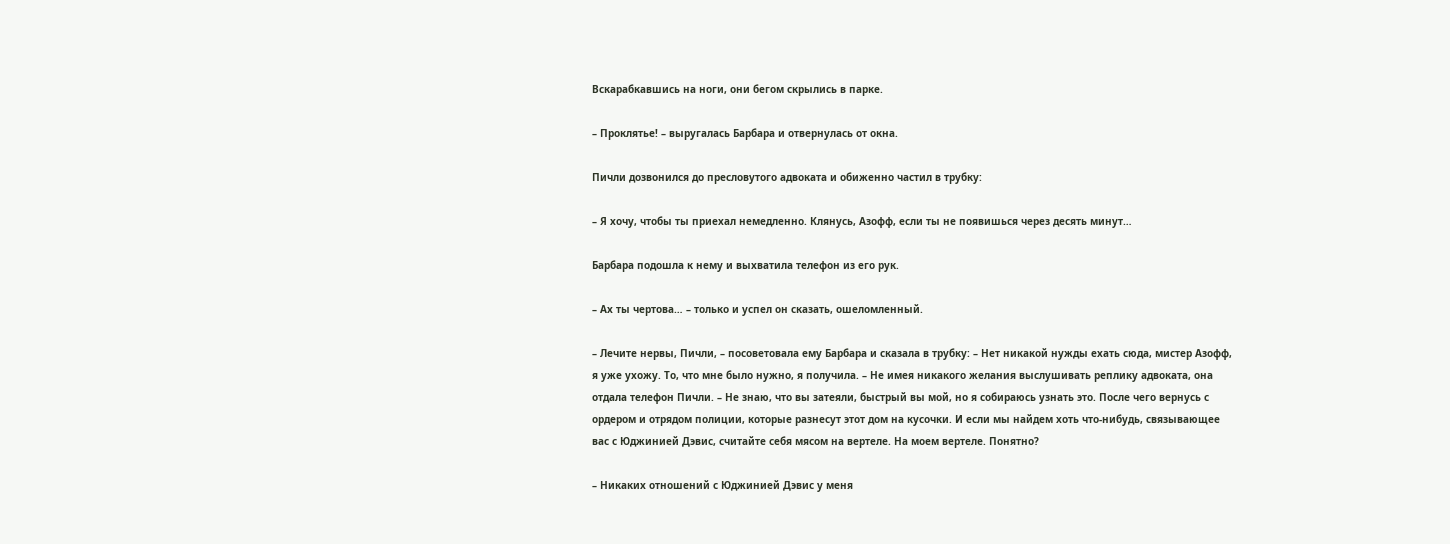Вскарабкавшись на ноги, они бегом скрылись в парке.

– Проклятье! – выругалась Барбара и отвернулась от окна.

Пичли дозвонился до пресловутого адвоката и обиженно частил в трубку:

– Я хочу, чтобы ты приехал немедленно. Клянусь, Азофф, если ты не появишься через десять минут…

Барбара подошла к нему и выхватила телефон из его рук.

– Ах ты чертова… – только и успел он сказать, ошеломленный.

– Лечите нервы, Пичли, – посоветовала ему Барбара и сказала в трубку: – Нет никакой нужды ехать сюда, мистер Азофф, я уже ухожу. То, что мне было нужно, я получила. – Не имея никакого желания выслушивать реплику адвоката, она отдала телефон Пичли. – Не знаю, что вы затеяли, быстрый вы мой, но я собираюсь узнать это. После чего вернусь с ордером и отрядом полиции, которые разнесут этот дом на кусочки. И если мы найдем хоть что-нибудь, связывающее вас с Юджинией Дэвис, считайте себя мясом на вертеле. На моем вертеле. Понятно?

– Никаких отношений с Юджинией Дэвис у меня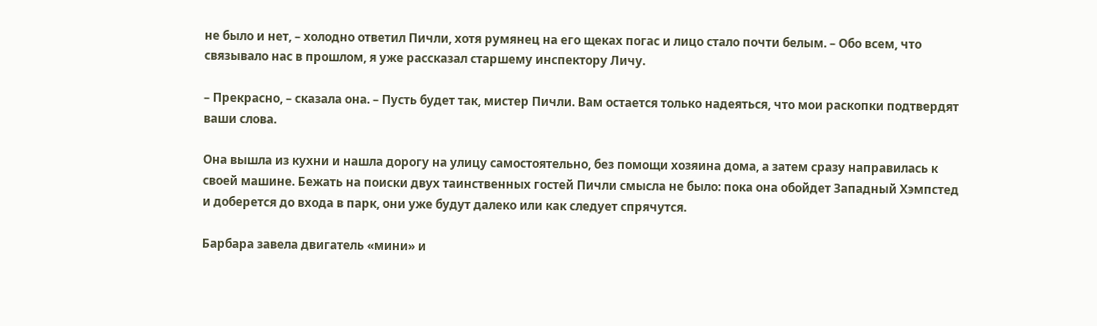не было и нет, – холодно ответил Пичли, хотя румянец на его щеках погас и лицо стало почти белым. – Обо всем, что связывало нас в прошлом, я уже рассказал старшему инспектору Личу.

– Прекрасно, – сказала она. – Пусть будет так, мистер Пичли. Вам остается только надеяться, что мои раскопки подтвердят ваши слова.

Она вышла из кухни и нашла дорогу на улицу самостоятельно, без помощи хозяина дома, а затем сразу направилась к своей машине. Бежать на поиски двух таинственных гостей Пичли смысла не было: пока она обойдет Западный Хэмпстед и доберется до входа в парк, они уже будут далеко или как следует спрячутся.

Барбара завела двигатель «мини» и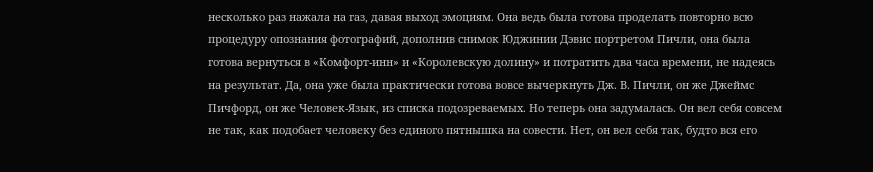несколько раз нажала на газ, давая выход эмоциям. Она ведь была готова проделать повторно всю процедуру опознания фотографий, дополнив снимок Юджинии Дэвис портретом Пичли, она была готова вернуться в «Комфорт-инн» и «Королевскую долину» и потратить два часа времени, не надеясь на результат. Да, она уже была практически готова вовсе вычеркнуть Дж. В. Пичли, он же Джеймс Пичфорд, он же Человек-Язык, из списка подозреваемых. Но теперь она задумалась. Он вел себя совсем не так, как подобает человеку без единого пятнышка на совести. Нет, он вел себя так, будто вся его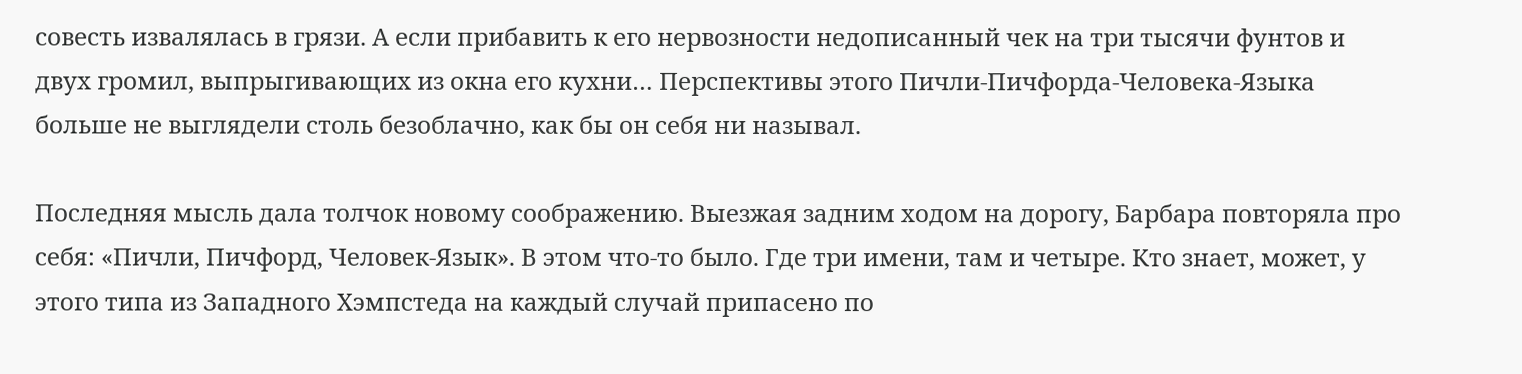совесть извалялась в грязи. А если прибавить к его нервозности недописанный чек на три тысячи фунтов и двух громил, выпрыгивающих из окна его кухни… Перспективы этого Пичли-Пичфорда-Человека-Языка больше не выглядели столь безоблачно, как бы он себя ни называл.

Последняя мысль дала толчок новому соображению. Выезжая задним ходом на дорогу, Барбара повторяла про себя: «Пичли, Пичфорд, Человек-Язык». В этом что-то было. Где три имени, там и четыре. Кто знает, может, у этого типа из Западного Хэмпстеда на каждый случай припасено по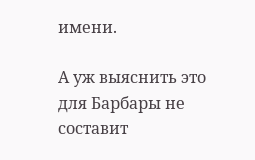имени.

А уж выяснить это для Барбары не составит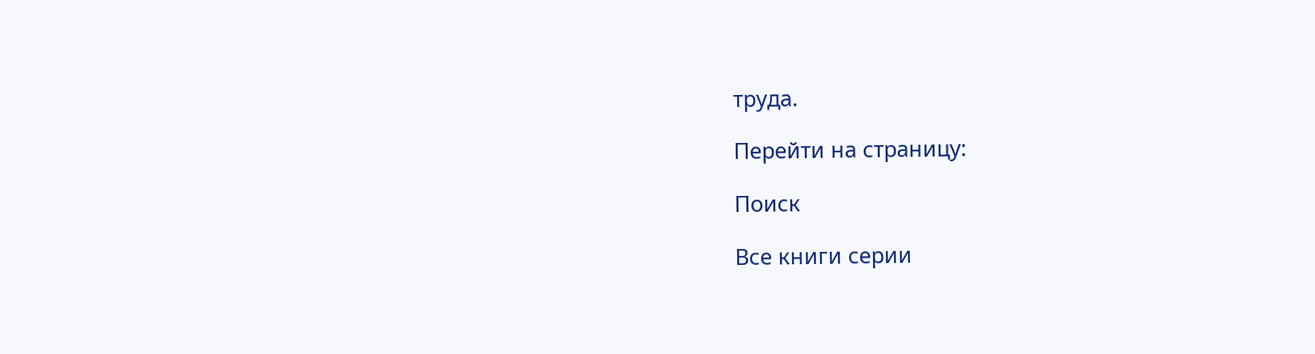труда.

Перейти на страницу:

Поиск

Все книги серии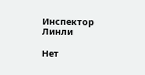Инспектор Линли

Нет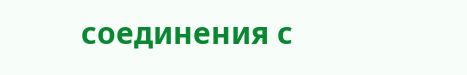соединения с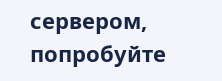сервером, попробуйте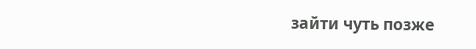зайти чуть позже